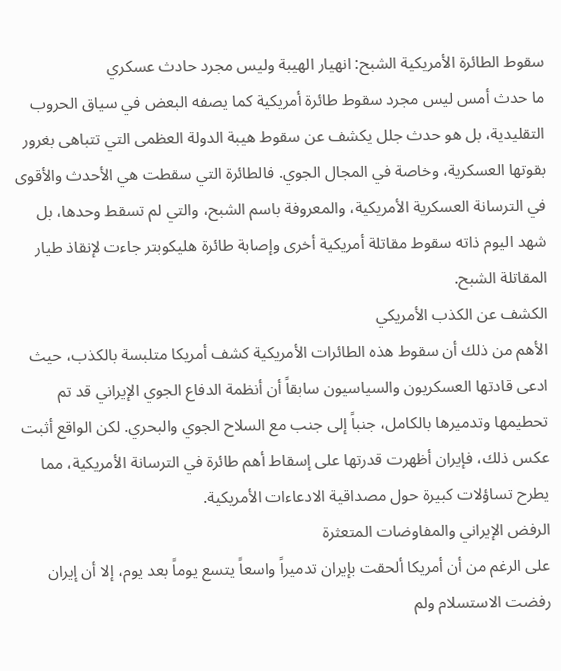سقوط الطائرة الأمريكية الشبح: انهيار الهيبة وليس مجرد حادث عسكري
ما حدث أمس ليس مجرد سقوط طائرة أمريكية كما يصفه البعض في سياق الحروب التقليدية، بل هو حدث جلل يكشف عن سقوط هيبة الدولة العظمى التي تتباهى بغرور بقوتها العسكرية، وخاصة في المجال الجوي. فالطائرة التي سقطت هي الأحدث والأقوى في الترسانة العسكرية الأمريكية، والمعروفة باسم الشبح، والتي لم تسقط وحدها، بل شهد اليوم ذاته سقوط مقاتلة أمريكية أخرى وإصابة طائرة هليكوبتر جاءت لإنقاذ طيار المقاتلة الشبح.
الكشف عن الكذب الأمريكي
الأهم من ذلك أن سقوط هذه الطائرات الأمريكية كشف أمريكا متلبسة بالكذب، حيث ادعى قادتها العسكريون والسياسيون سابقاً أن أنظمة الدفاع الجوي الإيراني قد تم تحطيمها وتدميرها بالكامل، جنباً إلى جنب مع السلاح الجوي والبحري. لكن الواقع أثبت عكس ذلك، فإيران أظهرت قدرتها على إسقاط أهم طائرة في الترسانة الأمريكية، مما يطرح تساؤلات كبيرة حول مصداقية الادعاءات الأمريكية.
الرفض الإيراني والمفاوضات المتعثرة
على الرغم من أن أمريكا ألحقت بإيران تدميراً واسعاً يتسع يوماً بعد يوم، إلا أن إيران رفضت الاستسلام ولم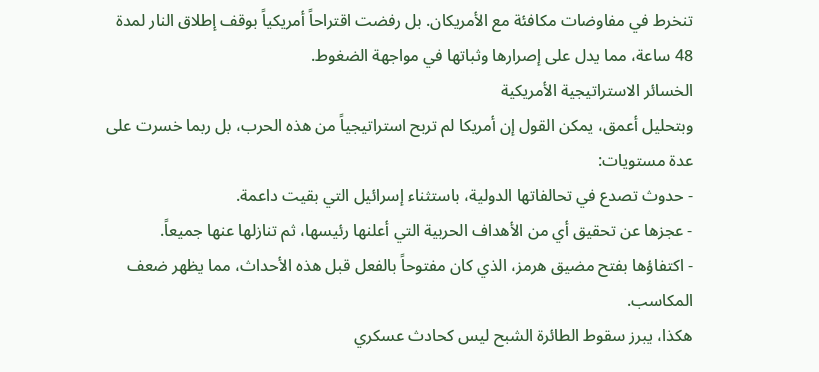تنخرط في مفاوضات مكافئة مع الأمريكان. بل رفضت اقتراحاً أمريكياً بوقف إطلاق النار لمدة 48 ساعة، مما يدل على إصرارها وثباتها في مواجهة الضغوط.
الخسائر الاستراتيجية الأمريكية
وبتحليل أعمق، يمكن القول إن أمريكا لم تربح استراتيجياً من هذه الحرب، بل ربما خسرت على عدة مستويات:
- حدوث تصدع في تحالفاتها الدولية، باستثناء إسرائيل التي بقيت داعمة.
- عجزها عن تحقيق أي من الأهداف الحربية التي أعلنها رئيسها، ثم تنازلها عنها جميعاً.
- اكتفاؤها بفتح مضيق هرمز، الذي كان مفتوحاً بالفعل قبل هذه الأحداث، مما يظهر ضعف المكاسب.
هكذا، يبرز سقوط الطائرة الشبح ليس كحادث عسكري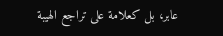عابر، بل كعلامة على تراجع الهيبة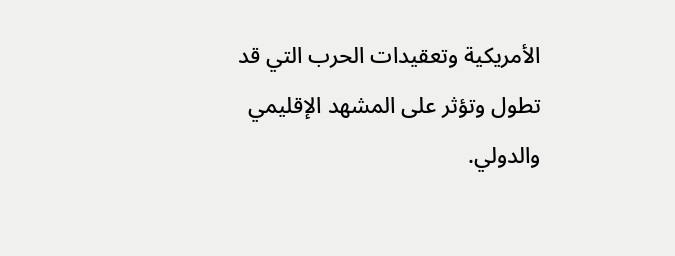الأمريكية وتعقيدات الحرب التي قد تطول وتؤثر على المشهد الإقليمي والدولي.